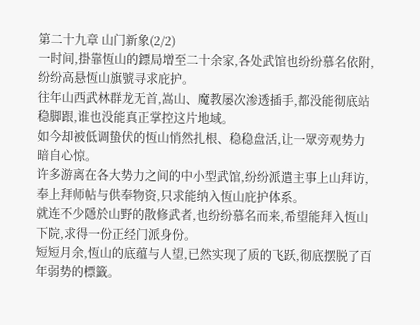第二十九章 山门新象(2/2)
一时间,掛靠恆山的鏢局增至二十余家,各处武馆也纷纷慕名依附,纷纷高悬恆山旗號寻求庇护。
往年山西武林群龙无首,嵩山、魔教屡次渗透插手,都没能彻底站稳脚跟,谁也没能真正掌控这片地域。
如今却被低调蛰伏的恆山悄然扎根、稳稳盘活,让一眾旁观势力暗自心惊。
许多游离在各大势力之间的中小型武馆,纷纷派遣主事上山拜访,奉上拜师帖与供奉物资,只求能纳入恆山庇护体系。
就连不少隱於山野的散修武者,也纷纷慕名而来,希望能拜入恆山下院,求得一份正经门派身份。
短短月余,恆山的底蕴与人望,已然实现了质的飞跃,彻底摆脱了百年弱势的標籤。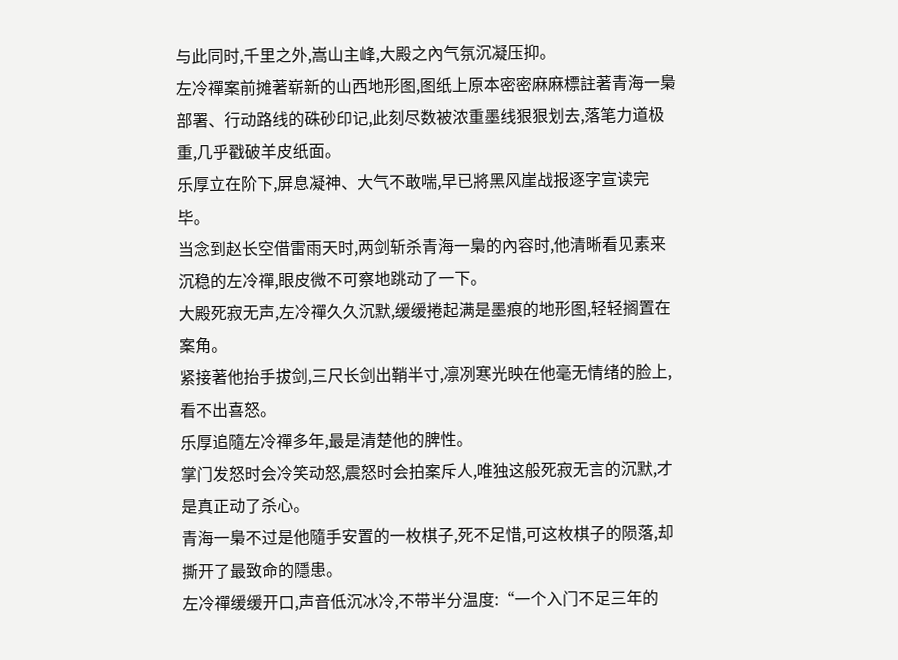与此同时,千里之外,嵩山主峰,大殿之內气氛沉凝压抑。
左冷禪案前摊著崭新的山西地形图,图纸上原本密密麻麻標註著青海一梟部署、行动路线的硃砂印记,此刻尽数被浓重墨线狠狠划去,落笔力道极重,几乎戳破羊皮纸面。
乐厚立在阶下,屏息凝神、大气不敢喘,早已將黑风崖战报逐字宣读完毕。
当念到赵长空借雷雨天时,两剑斩杀青海一梟的內容时,他清晰看见素来沉稳的左冷禪,眼皮微不可察地跳动了一下。
大殿死寂无声,左冷禪久久沉默,缓缓捲起满是墨痕的地形图,轻轻搁置在案角。
紧接著他抬手拔剑,三尺长剑出鞘半寸,凛冽寒光映在他毫无情绪的脸上,看不出喜怒。
乐厚追隨左冷禪多年,最是清楚他的脾性。
掌门发怒时会冷笑动怒,震怒时会拍案斥人,唯独这般死寂无言的沉默,才是真正动了杀心。
青海一梟不过是他隨手安置的一枚棋子,死不足惜,可这枚棋子的陨落,却撕开了最致命的隱患。
左冷禪缓缓开口,声音低沉冰冷,不带半分温度:“一个入门不足三年的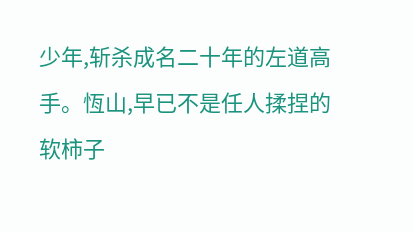少年,斩杀成名二十年的左道高手。恆山,早已不是任人揉捏的软柿子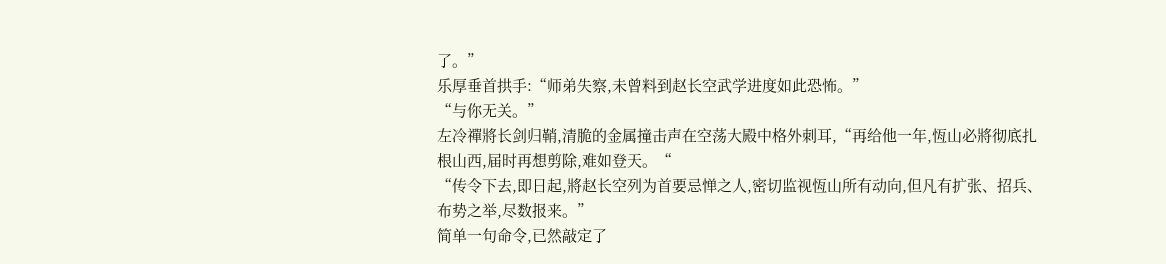了。”
乐厚垂首拱手:“师弟失察,未曾料到赵长空武学进度如此恐怖。”
“与你无关。”
左冷禪將长剑归鞘,清脆的金属撞击声在空荡大殿中格外刺耳,“再给他一年,恆山必將彻底扎根山西,届时再想剪除,难如登天。“
“传令下去,即日起,將赵长空列为首要忌惮之人,密切监视恆山所有动向,但凡有扩张、招兵、布势之举,尽数报来。”
简单一句命令,已然敲定了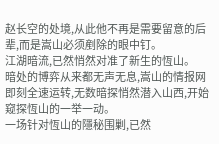赵长空的处境,从此他不再是需要留意的后辈,而是嵩山必须剷除的眼中钉。
江湖暗流,已然悄然对准了新生的恆山。
暗处的博弈从来都无声无息,嵩山的情报网即刻全速运转,无数暗探悄然潜入山西,开始窥探恆山的一举一动。
一场针对恆山的隱秘围剿,已然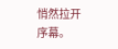悄然拉开序幕。